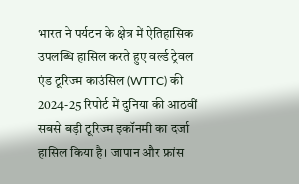भारत ने पर्यटन के क्षेत्र में ऐतिहासिक उपलब्धि हासिल करते हुए वर्ल्ड ट्रेवल एंड टूरिज्म काउंसिल (WTTC) की 2024-25 रिपोर्ट में दुनिया की आठवीं सबसे बड़ी टूरिज्म इकॉनमी का दर्जा हासिल किया है। जापान और फ्रांस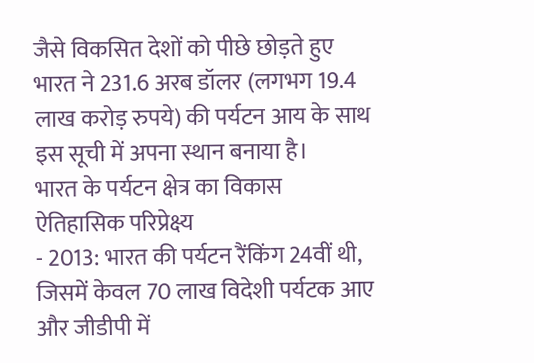जैसे विकसित देशों को पीछे छोड़ते हुए भारत ने 231.6 अरब डॉलर (लगभग 19.4 लाख करोड़ रुपये) की पर्यटन आय के साथ इस सूची में अपना स्थान बनाया है।
भारत के पर्यटन क्षेत्र का विकास
ऐतिहासिक परिप्रेक्ष्य
- 2013: भारत की पर्यटन रैंकिंग 24वीं थी, जिसमें केवल 70 लाख विदेशी पर्यटक आए और जीडीपी में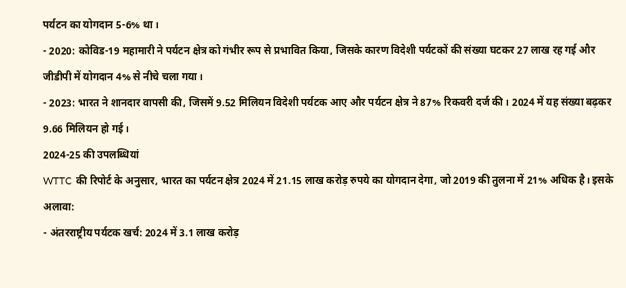पर्यटन का योगदान 5-6% था।
- 2020: कोविड-19 महामारी ने पर्यटन क्षेत्र को गंभीर रूप से प्रभावित किया, जिसके कारण विदेशी पर्यटकों की संख्या घटकर 27 लाख रह गई और जीडीपी में योगदान 4% से नीचे चला गया।
- 2023: भारत ने शानदार वापसी की, जिसमें 9.52 मिलियन विदेशी पर्यटक आए और पर्यटन क्षेत्र ने 87% रिकवरी दर्ज की। 2024 में यह संख्या बढ़कर 9.66 मिलियन हो गई।
2024-25 की उपलब्धियां
WTTC की रिपोर्ट के अनुसार, भारत का पर्यटन क्षेत्र 2024 में 21.15 लाख करोड़ रुपये का योगदान देगा, जो 2019 की तुलना में 21% अधिक है। इसके अलावा:
- अंतरराष्ट्रीय पर्यटक खर्च: 2024 में 3.1 लाख करोड़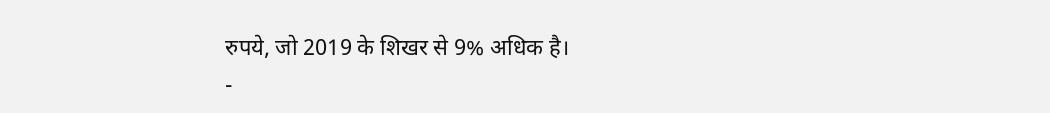रुपये, जो 2019 के शिखर से 9% अधिक है।
-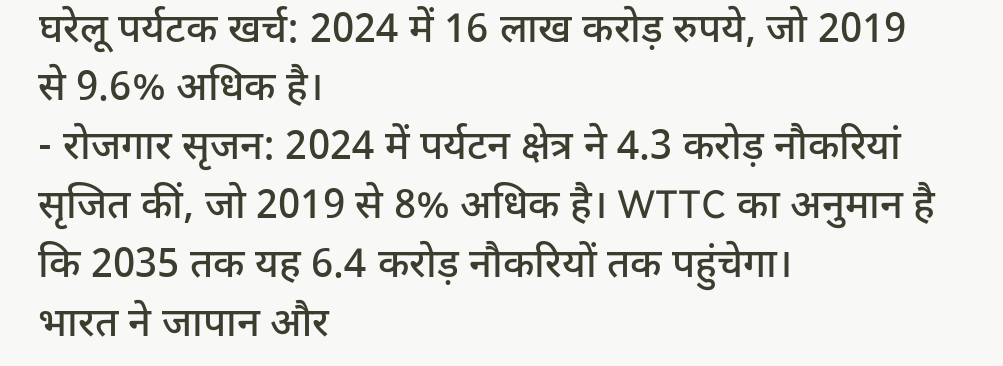घरेलू पर्यटक खर्च: 2024 में 16 लाख करोड़ रुपये, जो 2019 से 9.6% अधिक है।
- रोजगार सृजन: 2024 में पर्यटन क्षेत्र ने 4.3 करोड़ नौकरियां सृजित कीं, जो 2019 से 8% अधिक है। WTTC का अनुमान है कि 2035 तक यह 6.4 करोड़ नौकरियों तक पहुंचेगा।
भारत ने जापान और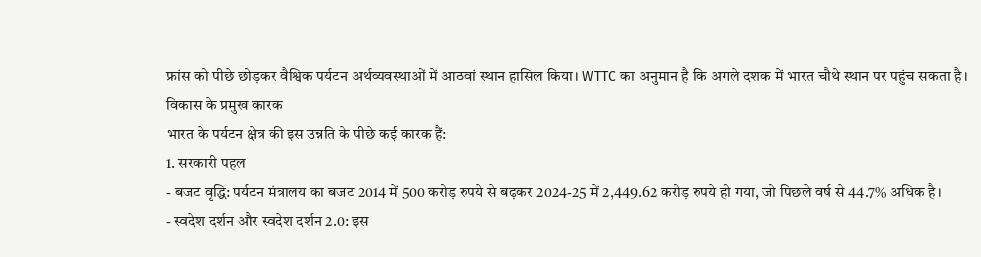फ्रांस को पीछे छोड़कर वैश्विक पर्यटन अर्थव्यवस्थाओं में आठवां स्थान हासिल किया। WTTC का अनुमान है कि अगले दशक में भारत चौथे स्थान पर पहुंच सकता है।
विकास के प्रमुख कारक
भारत के पर्यटन क्षेत्र की इस उन्नति के पीछे कई कारक हैं:
1. सरकारी पहल
- बजट वृद्धि: पर्यटन मंत्रालय का बजट 2014 में 500 करोड़ रुपये से बढ़कर 2024-25 में 2,449.62 करोड़ रुपये हो गया, जो पिछले वर्ष से 44.7% अधिक है।
- स्वदेश दर्शन और स्वदेश दर्शन 2.0: इस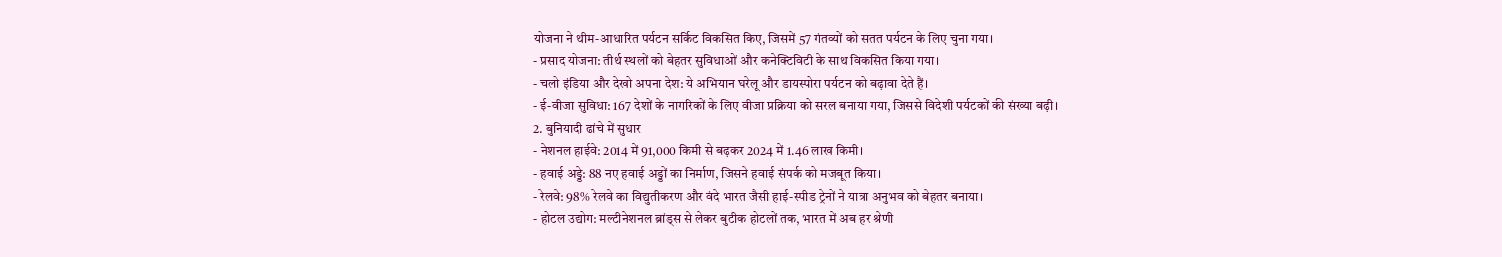योजना ने थीम-आधारित पर्यटन सर्किट विकसित किए, जिसमें 57 गंतव्यों को सतत पर्यटन के लिए चुना गया।
- प्रसाद योजना: तीर्थ स्थलों को बेहतर सुविधाओं और कनेक्टिविटी के साथ विकसित किया गया।
- चलो इंडिया और देखो अपना देश: ये अभियान घरेलू और डायस्पोरा पर्यटन को बढ़ावा देते हैं।
- ई-वीजा सुविधा: 167 देशों के नागरिकों के लिए वीजा प्रक्रिया को सरल बनाया गया, जिससे विदेशी पर्यटकों की संख्या बढ़ी।
2. बुनियादी ढांचे में सुधार
- नेशनल हाईवे: 2014 में 91,000 किमी से बढ़कर 2024 में 1.46 लाख किमी।
- हवाई अड्डे: 88 नए हवाई अड्डों का निर्माण, जिसने हवाई संपर्क को मजबूत किया।
- रेलवे: 98% रेलवे का विद्युतीकरण और वंदे भारत जैसी हाई-स्पीड ट्रेनों ने यात्रा अनुभव को बेहतर बनाया।
- होटल उद्योग: मल्टीनेशनल ब्रांड्स से लेकर बुटीक होटलों तक, भारत में अब हर श्रेणी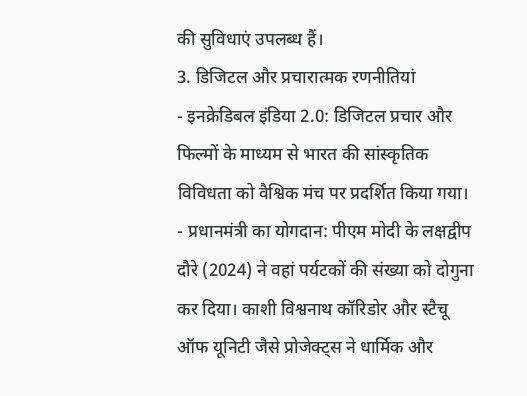की सुविधाएं उपलब्ध हैं।
3. डिजिटल और प्रचारात्मक रणनीतियां
- इनक्रेडिबल इंडिया 2.0: डिजिटल प्रचार और फिल्मों के माध्यम से भारत की सांस्कृतिक विविधता को वैश्विक मंच पर प्रदर्शित किया गया।
- प्रधानमंत्री का योगदान: पीएम मोदी के लक्षद्वीप दौरे (2024) ने वहां पर्यटकों की संख्या को दोगुना कर दिया। काशी विश्वनाथ कॉरिडोर और स्टैचू ऑफ यूनिटी जैसे प्रोजेक्ट्स ने धार्मिक और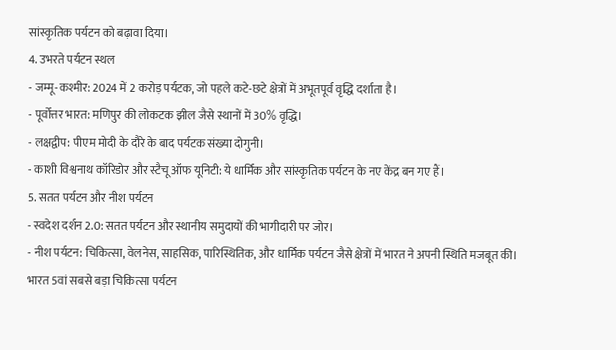सांस्कृतिक पर्यटन को बढ़ावा दिया।
4. उभरते पर्यटन स्थल
- जम्मू-कश्मीर: 2024 में 2 करोड़ पर्यटक, जो पहले कटे-छटे क्षेत्रों में अभूतपूर्व वृद्धि दर्शाता है।
- पूर्वोत्तर भारत: मणिपुर की लोकटक झील जैसे स्थानों में 30% वृद्धि।
- लक्षद्वीप: पीएम मोदी के दौरे के बाद पर्यटक संख्या दोगुनी।
- काशी विश्वनाथ कॉरिडोर और स्टैचू ऑफ यूनिटी: ये धार्मिक और सांस्कृतिक पर्यटन के नए केंद्र बन गए हैं।
5. सतत पर्यटन और नीश पर्यटन
- स्वदेश दर्शन 2.0: सतत पर्यटन और स्थानीय समुदायों की भागीदारी पर जोर।
- नीश पर्यटन: चिकित्सा, वेलनेस, साहसिक, पारिस्थितिक, और धार्मिक पर्यटन जैसे क्षेत्रों में भारत ने अपनी स्थिति मजबूत की। भारत 5वां सबसे बड़ा चिकित्सा पर्यटन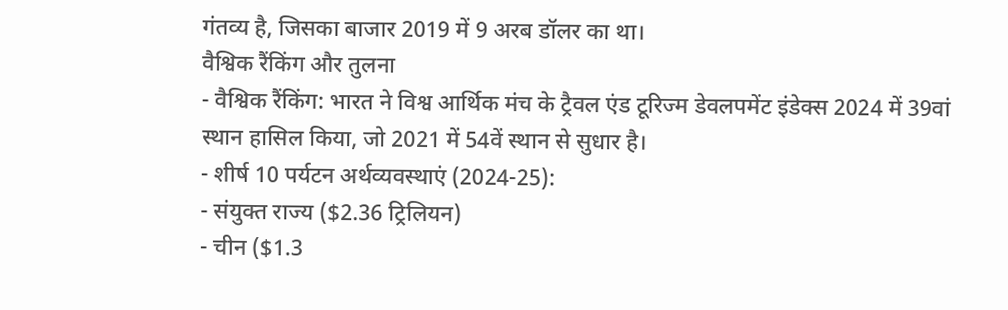गंतव्य है, जिसका बाजार 2019 में 9 अरब डॉलर का था।
वैश्विक रैंकिंग और तुलना
- वैश्विक रैंकिंग: भारत ने विश्व आर्थिक मंच के ट्रैवल एंड टूरिज्म डेवलपमेंट इंडेक्स 2024 में 39वां स्थान हासिल किया, जो 2021 में 54वें स्थान से सुधार है।
- शीर्ष 10 पर्यटन अर्थव्यवस्थाएं (2024-25):
- संयुक्त राज्य ($2.36 ट्रिलियन)
- चीन ($1.3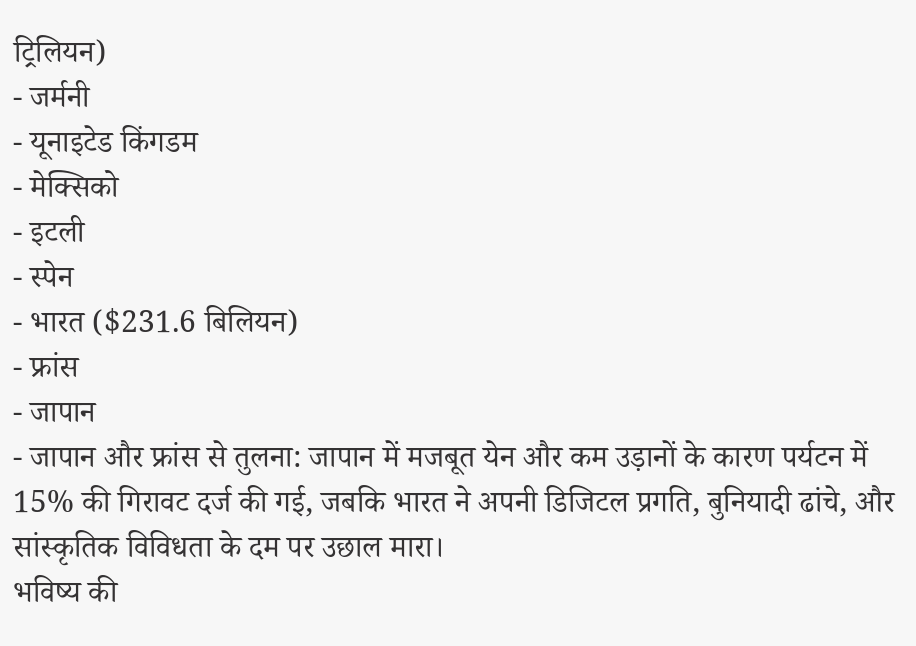ट्रिलियन)
- जर्मनी
- यूनाइटेड किंगडम
- मेक्सिको
- इटली
- स्पेन
- भारत ($231.6 बिलियन)
- फ्रांस
- जापान
- जापान और फ्रांस से तुलना: जापान में मजबूत येन और कम उड़ानों के कारण पर्यटन में 15% की गिरावट दर्ज की गई, जबकि भारत ने अपनी डिजिटल प्रगति, बुनियादी ढांचे, और सांस्कृतिक विविधता के दम पर उछाल मारा।
भविष्य की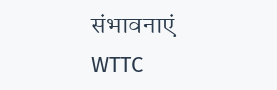संभावनाएं
WTTC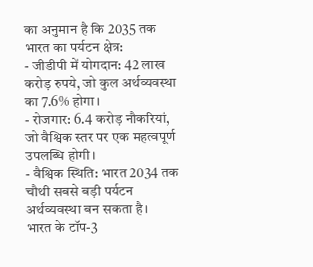का अनुमान है कि 2035 तक भारत का पर्यटन क्षेत्र:
- जीडीपी में योगदान: 42 लाख करोड़ रुपये, जो कुल अर्थव्यवस्था का 7.6% होगा।
- रोजगार: 6.4 करोड़ नौकरियां, जो वैश्विक स्तर पर एक महत्वपूर्ण उपलब्धि होगी।
- वैश्विक स्थिति: भारत 2034 तक चौथी सबसे बड़ी पर्यटन अर्थव्यवस्था बन सकता है।
भारत के टॉप-3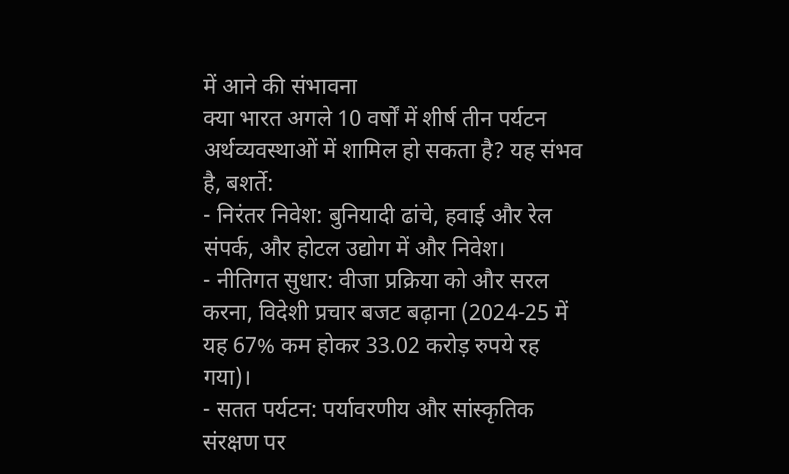में आने की संभावना
क्या भारत अगले 10 वर्षों में शीर्ष तीन पर्यटन अर्थव्यवस्थाओं में शामिल हो सकता है? यह संभव है, बशर्ते:
- निरंतर निवेश: बुनियादी ढांचे, हवाई और रेल संपर्क, और होटल उद्योग में और निवेश।
- नीतिगत सुधार: वीजा प्रक्रिया को और सरल करना, विदेशी प्रचार बजट बढ़ाना (2024-25 में यह 67% कम होकर 33.02 करोड़ रुपये रह गया)।
- सतत पर्यटन: पर्यावरणीय और सांस्कृतिक संरक्षण पर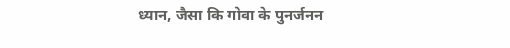ध्यान, जैसा कि गोवा के पुनर्जनन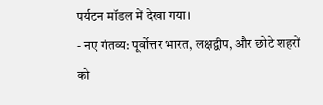पर्यटन मॉडल में देखा गया।
- नए गंतव्य: पूर्वोत्तर भारत, लक्षद्वीप, और छोटे शहरों को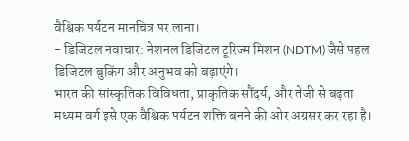वैश्विक पर्यटन मानचित्र पर लाना।
- डिजिटल नवाचार: नेशनल डिजिटल टूरिज्म मिशन (NDTM) जैसे पहल डिजिटल बुकिंग और अनुभव को बढ़ाएंगे।
भारत की सांस्कृतिक विविधता, प्राकृतिक सौंदर्य, और तेजी से बढ़ता मध्यम वर्ग इसे एक वैश्विक पर्यटन शक्ति बनने की ओर अग्रसर कर रहा है।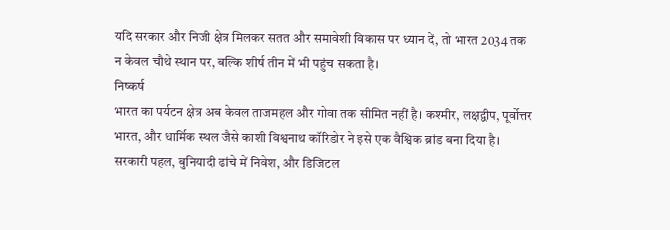यदि सरकार और निजी क्षेत्र मिलकर सतत और समावेशी विकास पर ध्यान दें, तो भारत 2034 तक न केवल चौथे स्थान पर, बल्कि शीर्ष तीन में भी पहुंच सकता है।
निष्कर्ष
भारत का पर्यटन क्षेत्र अब केवल ताजमहल और गोवा तक सीमित नहीं है। कश्मीर, लक्षद्वीप, पूर्वोत्तर भारत, और धार्मिक स्थल जैसे काशी विश्वनाथ कॉरिडोर ने इसे एक वैश्विक ब्रांड बना दिया है। सरकारी पहल, बुनियादी ढांचे में निवेश, और डिजिटल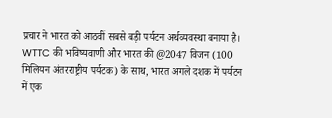प्रचार ने भारत को आठवीं सबसे बड़ी पर्यटन अर्थव्यवस्था बनाया है। WTTC की भविष्यवाणी और भारत की @2047 विजन (100 मिलियन अंतरराष्ट्रीय पर्यटक) के साथ, भारत अगले दशक में पर्यटन में एक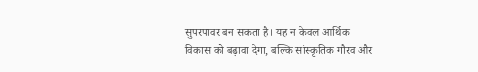सुपरपावर बन सकता है। यह न केवल आर्थिक विकास को बढ़ावा देगा, बल्कि सांस्कृतिक गौरव और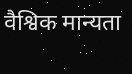वैश्विक मान्यता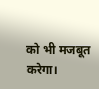को भी मजबूत करेगा।